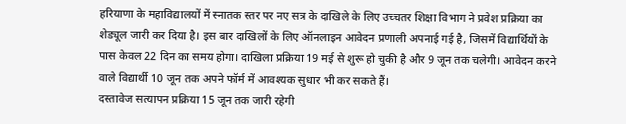हरियाणा के महाविद्यालयों में स्नातक स्तर पर नए सत्र के दाखिले के लिए उच्चतर शिक्षा विभाग ने प्रवेश प्रक्रिया का शेड्यूल जारी कर दिया है। इस बार दाखिलों के लिए ऑनलाइन आवेदन प्रणाली अपनाई गई है, जिसमें विद्यार्थियों के पास केवल 22 दिन का समय होगा। दाखिला प्रक्रिया 19 मई से शुरू हो चुकी है और 9 जून तक चलेगी। आवेदन करने वाले विद्यार्थी 10 जून तक अपने फॉर्म में आवश्यक सुधार भी कर सकते हैं।
दस्तावेज सत्यापन प्रक्रिया 15 जून तक जारी रहेगी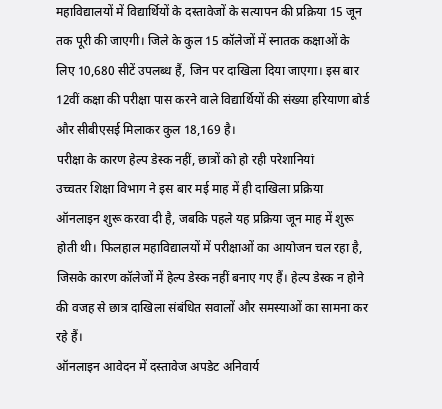महाविद्यालयों में विद्यार्थियों के दस्तावेजों के सत्यापन की प्रक्रिया 15 जून तक पूरी की जाएगी। जिले के कुल 15 कॉलेजों में स्नातक कक्षाओं के लिए 10,680 सीटें उपलब्ध हैं, जिन पर दाखिला दिया जाएगा। इस बार 12वीं कक्षा की परीक्षा पास करने वाले विद्यार्थियों की संख्या हरियाणा बोर्ड और सीबीएसई मिलाकर कुल 18,169 है।
परीक्षा के कारण हेल्प डेस्क नहीं, छात्रों को हो रही परेशानियां
उच्चतर शिक्षा विभाग ने इस बार मई माह में ही दाखिला प्रक्रिया ऑनलाइन शुरू करवा दी है, जबकि पहले यह प्रक्रिया जून माह में शुरू होती थी। फिलहाल महाविद्यालयों में परीक्षाओं का आयोजन चल रहा है, जिसके कारण कॉलेजों में हेल्प डेस्क नहीं बनाए गए हैं। हेल्प डेस्क न होने की वजह से छात्र दाखिला संबंधित सवालों और समस्याओं का सामना कर रहे हैं।
ऑनलाइन आवेदन में दस्तावेज अपडेट अनिवार्य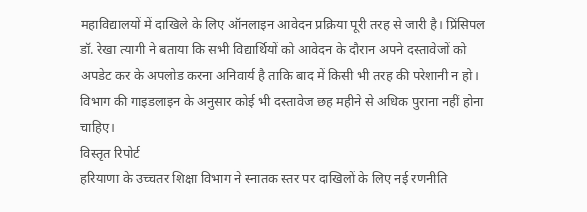महाविद्यालयों में दाखिले के लिए ऑनलाइन आवेदन प्रक्रिया पूरी तरह से जारी है। प्रिंसिपल डॉ. रेखा त्यागी ने बताया कि सभी विद्यार्थियों को आवेदन के दौरान अपने दस्तावेजों को अपडेट कर के अपलोड करना अनिवार्य है ताकि बाद में किसी भी तरह की परेशानी न हो। विभाग की गाइडलाइन के अनुसार कोई भी दस्तावेज छह महीने से अधिक पुराना नहीं होना चाहिए।
विस्तृत रिपोर्ट
हरियाणा के उच्चतर शिक्षा विभाग ने स्नातक स्तर पर दाखिलों के लिए नई रणनीति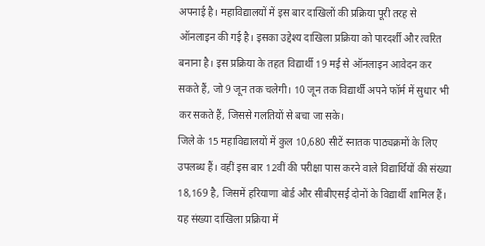अपनाई है। महाविद्यालयों में इस बार दाखिलों की प्रक्रिया पूरी तरह से ऑनलाइन की गई है। इसका उद्देश्य दाखिला प्रक्रिया को पारदर्शी और त्वरित बनाना है। इस प्रक्रिया के तहत विद्यार्थी 19 मई से ऑनलाइन आवेदन कर सकते हैं, जो 9 जून तक चलेगी। 10 जून तक विद्यार्थी अपने फॉर्म में सुधार भी कर सकते हैं, जिससे गलतियों से बचा जा सके।
जिले के 15 महाविद्यालयों में कुल 10,680 सीटें स्नातक पाठ्यक्रमों के लिए उपलब्ध हैं। वहीं इस बार 12वीं की परीक्षा पास करने वाले विद्यार्थियों की संख्या 18,169 है, जिसमें हरियाणा बोर्ड और सीबीएसई दोनों के विद्यार्थी शामिल हैं। यह संख्या दाखिला प्रक्रिया में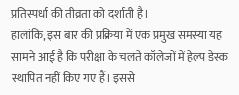प्रतिस्पर्धा की तीव्रता को दर्शाती है।
हालांकि, इस बार की प्रक्रिया में एक प्रमुख समस्या यह सामने आई है कि परीक्षा के चलते कॉलेजों में हेल्प डेस्क स्थापित नहीं किए गए हैं। इससे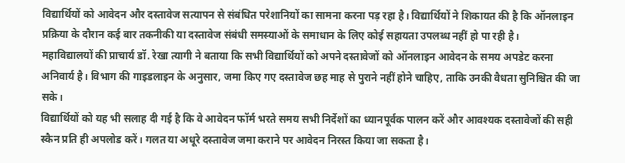विद्यार्थियों को आवेदन और दस्तावेज सत्यापन से संबंधित परेशानियों का सामना करना पड़ रहा है। विद्यार्थियों ने शिकायत की है कि ऑनलाइन प्रक्रिया के दौरान कई बार तकनीकी या दस्तावेज संबंधी समस्याओं के समाधान के लिए कोई सहायता उपलब्ध नहीं हो पा रही है।
महाविद्यालयों की प्राचार्य डॉ. रेखा त्यागी ने बताया कि सभी विद्यार्थियों को अपने दस्तावेजों को ऑनलाइन आवेदन के समय अपडेट करना अनिवार्य है। विभाग की गाइडलाइन के अनुसार, जमा किए गए दस्तावेज छह माह से पुराने नहीं होने चाहिए, ताकि उनकी वैधता सुनिश्चित की जा सके।
विद्यार्थियों को यह भी सलाह दी गई है कि वे आवेदन फॉर्म भरते समय सभी निर्देशों का ध्यानपूर्वक पालन करें और आवश्यक दस्तावेजों की सही स्कैन प्रति ही अपलोड करें। गलत या अधूरे दस्तावेज जमा कराने पर आवेदन निरस्त किया जा सकता है।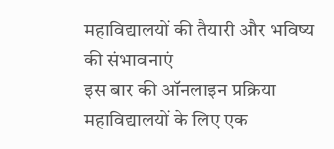महाविद्यालयों की तैयारी और भविष्य की संभावनाएं
इस बार की ऑनलाइन प्रक्रिया महाविद्यालयों के लिए एक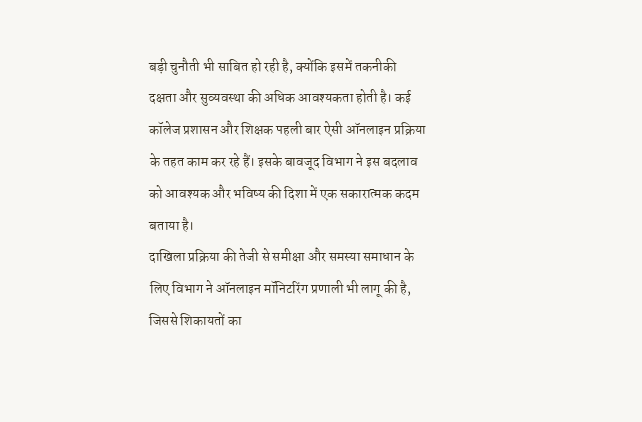बड़ी चुनौती भी साबित हो रही है, क्योंकि इसमें तकनीकी दक्षता और सुव्यवस्था की अधिक आवश्यकता होती है। कई कॉलेज प्रशासन और शिक्षक पहली बार ऐसी ऑनलाइन प्रक्रिया के तहत काम कर रहे हैं। इसके बावजूद विभाग ने इस बदलाव को आवश्यक और भविष्य की दिशा में एक सकारात्मक कदम बताया है।
दाखिला प्रक्रिया की तेजी से समीक्षा और समस्या समाधान के लिए विभाग ने ऑनलाइन मॉनिटरिंग प्रणाली भी लागू की है, जिससे शिकायतों का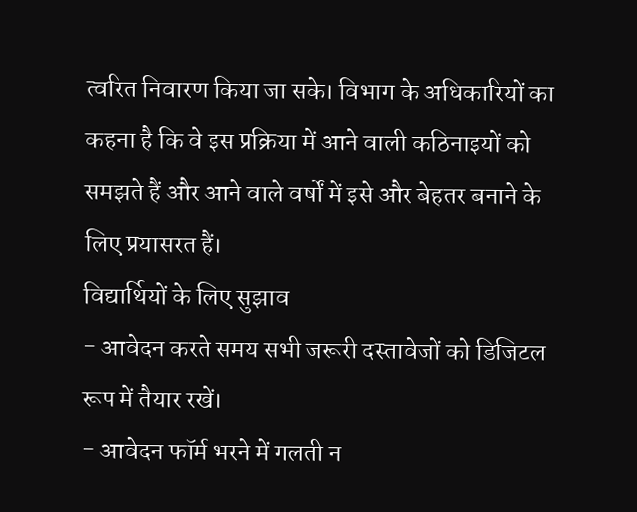त्वरित निवारण किया जा सके। विभाग के अधिकारियों का कहना है कि वे इस प्रक्रिया में आने वाली कठिनाइयों को समझते हैं और आने वाले वर्षों में इसे और बेहतर बनाने के लिए प्रयासरत हैं।
विद्यार्थियों के लिए सुझाव
- आवेदन करते समय सभी जरूरी दस्तावेजों को डिजिटल रूप में तैयार रखें।
- आवेदन फॉर्म भरने में गलती न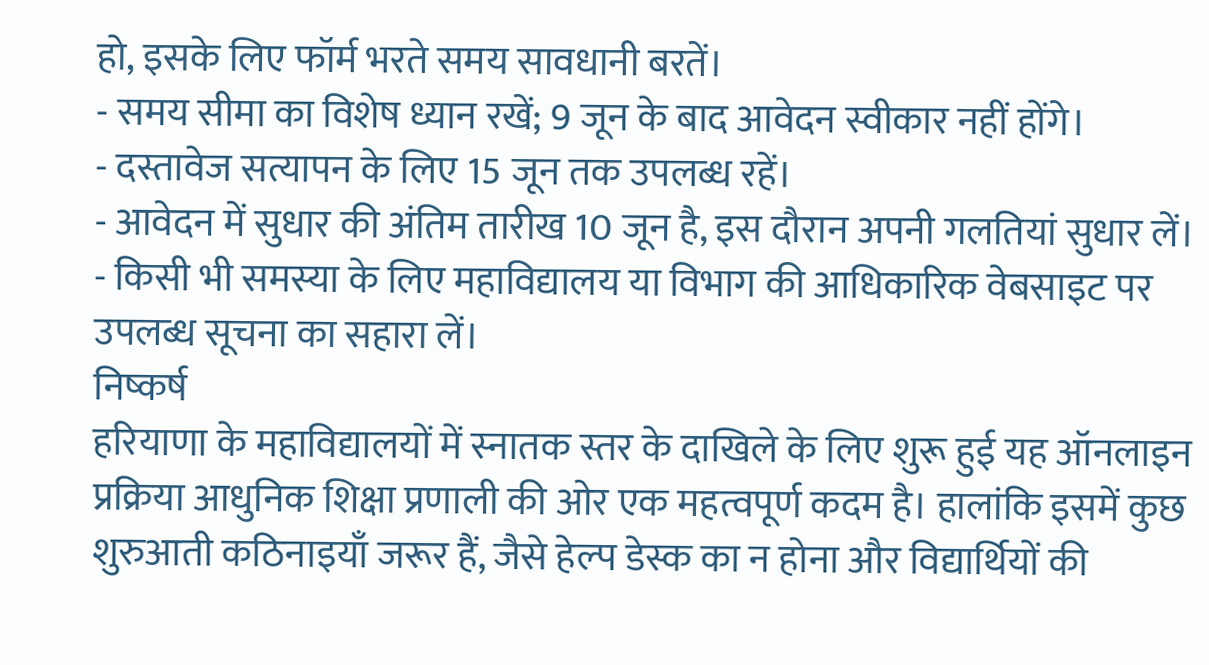हो, इसके लिए फॉर्म भरते समय सावधानी बरतें।
- समय सीमा का विशेष ध्यान रखें; 9 जून के बाद आवेदन स्वीकार नहीं होंगे।
- दस्तावेज सत्यापन के लिए 15 जून तक उपलब्ध रहें।
- आवेदन में सुधार की अंतिम तारीख 10 जून है, इस दौरान अपनी गलतियां सुधार लें।
- किसी भी समस्या के लिए महाविद्यालय या विभाग की आधिकारिक वेबसाइट पर उपलब्ध सूचना का सहारा लें।
निष्कर्ष
हरियाणा के महाविद्यालयों में स्नातक स्तर के दाखिले के लिए शुरू हुई यह ऑनलाइन प्रक्रिया आधुनिक शिक्षा प्रणाली की ओर एक महत्वपूर्ण कदम है। हालांकि इसमें कुछ शुरुआती कठिनाइयाँ जरूर हैं, जैसे हेल्प डेस्क का न होना और विद्यार्थियों की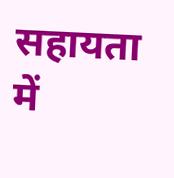सहायता में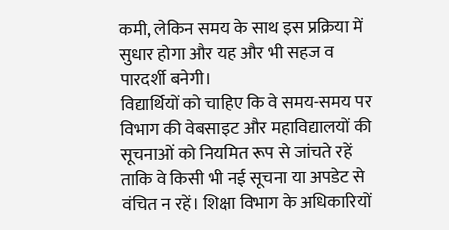कमी, लेकिन समय के साथ इस प्रक्रिया में सुधार होगा और यह और भी सहज व पारदर्शी बनेगी।
विद्यार्थियों को चाहिए कि वे समय-समय पर विभाग की वेबसाइट और महाविद्यालयों की सूचनाओं को नियमित रूप से जांचते रहें ताकि वे किसी भी नई सूचना या अपडेट से वंचित न रहें। शिक्षा विभाग के अधिकारियों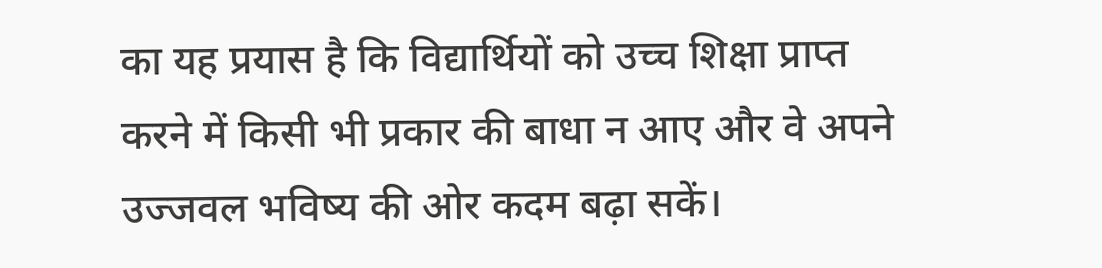का यह प्रयास है कि विद्यार्थियों को उच्च शिक्षा प्राप्त करने में किसी भी प्रकार की बाधा न आए और वे अपने उज्जवल भविष्य की ओर कदम बढ़ा सकें।